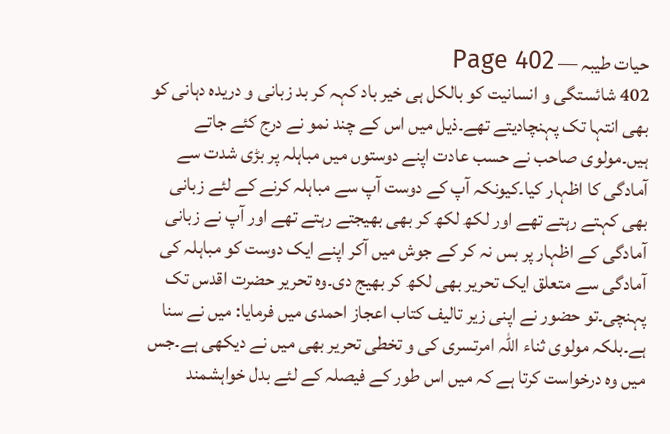حیات طیبہ — Page 402
402 شائستگی و انسانیت کو بالکل ہی خیر باد کہہ کر بد زبانی و دریدہ دہانی کو بھی انتہا تک پہنچادیتے تھے۔ذیل میں اس کے چند نمو نے درج کئے جاتے ہیں۔مولوی صاحب نے حسب عادت اپنے دوستوں میں مباہلہ پر بڑی شدت سے آمادگی کا اظہار کیا۔کیونکہ آپ کے دوست آپ سے مباہلہ کرنے کے لئے زبانی بھی کہتے رہتے تھے اور لکھ لکھ کر بھی بھیجتے رہتے تھے اور آپ نے زبانی آمادگی کے اظہار پر بس نہ کر کے جوش میں آکر اپنے ایک دوست کو مباہلہ کی آمادگی سے متعلق ایک تحریر بھی لکھ کر بھیج دی۔وہ تحریر حضرت اقدس تک پہنچی۔تو حضور نے اپنی زیر تالیف کتاب اعجاز احمدی میں فرمایا: میں نے سنا ہے۔بلکہ مولوی ثناء اللہ امرتسری کی و تخطی تحریر بھی میں نے دیکھی ہے۔جس میں وہ درخواست کرتا ہے کہ میں اس طور کے فیصلہ کے لئے بدل خواہشمند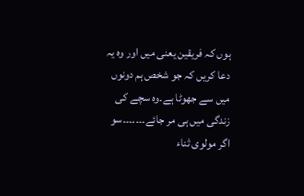ہوں کہ فریقین یعنی میں اور وہ یہ دعا کریں کہ جو شخص ہم دونوں میں سے جھوٹا ہے۔وہ سچے کی زندگی میں ہی مر جائے۔۔۔۔۔۔۔سو اگر مولوی ثناء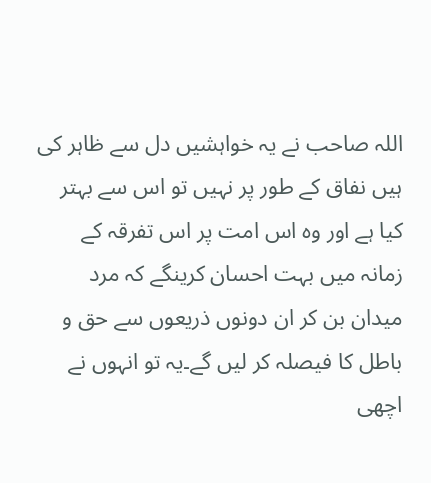اللہ صاحب نے یہ خواہشیں دل سے ظاہر کی ہیں نفاق کے طور پر نہیں تو اس سے بہتر کیا ہے اور وہ اس امت پر اس تفرقہ کے زمانہ میں بہت احسان کرینگے کہ مرد میدان بن کر ان دونوں ذریعوں سے حق و باطل کا فیصلہ کر لیں گے۔یہ تو انہوں نے اچھی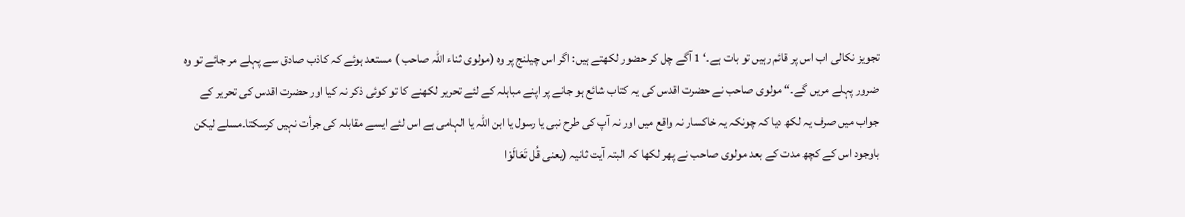تجویز نکالی اب اس پر قائم رہیں تو بات ہے۔‘ 1 آگے چل کر حضور لکھتے ہیں: اگر اس چیلنج پر وہ (مولوی ثناء اللہ صاحب ) مستعد ہوئے کہ کاذب صادق سے پہلے مر جائے تو وہ ضرور پہلے مریں گے۔“ مولوی صاحب نے حضرت اقدس کی یہ کتاب شائع ہو جانے پر اپنے مباہلہ کے لئے تحریر لکھنے کا تو کوئی ذکر نہ کیا اور حضرت اقدس کی تحریر کے جواب میں صرف یہ لکھ دیا کہ چونکہ یہ خاکسار نہ واقع میں اور نہ آپ کی طرح نبی یا رسول یا ابن اللہ یا الہامی ہے اس لئے ایسے مقابلہ کی جرأت نہیں کرسکتا۔مسلے لیکن باوجود اس کے کچھ مدت کے بعد مولوی صاحب نے پھر لکھا کہ البتہ آیت ثانیہ (یعنی قُل تَعَالَوْا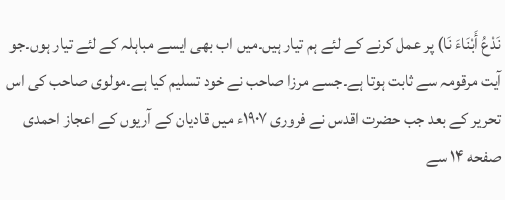نَدْعُ أَبْنَاءَ نَا) پر عمل کرنے کے لئے ہم تیار ہیں۔میں اب بھی ایسے مباہلہ کے لئے تیار ہوں۔جو آیت مرقومہ سے ثابت ہوتا ہے۔جسے مرزا صاحب نے خود تسلیم کیا ہے۔مولوی صاحب کی اس تحریر کے بعد جب حضرت اقدس نے فروری ۱۹۰۷ء میں قادیان کے آریوں کے اعجاز احمدی صفحه ۱۴ سے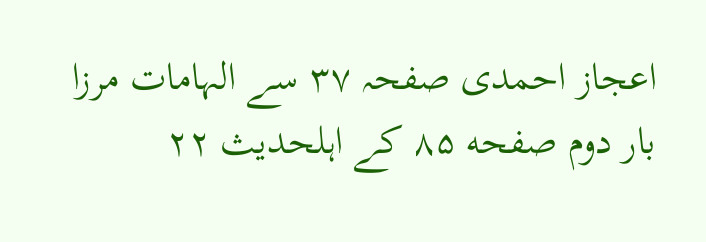اعجاز احمدی صفحہ ۳۷ سے الہامات مرزا بار دوم صفحه ۸۵ کے اہلحدیث ۲۲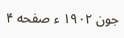جون ۱۹۰۲ ء صفحه ۴